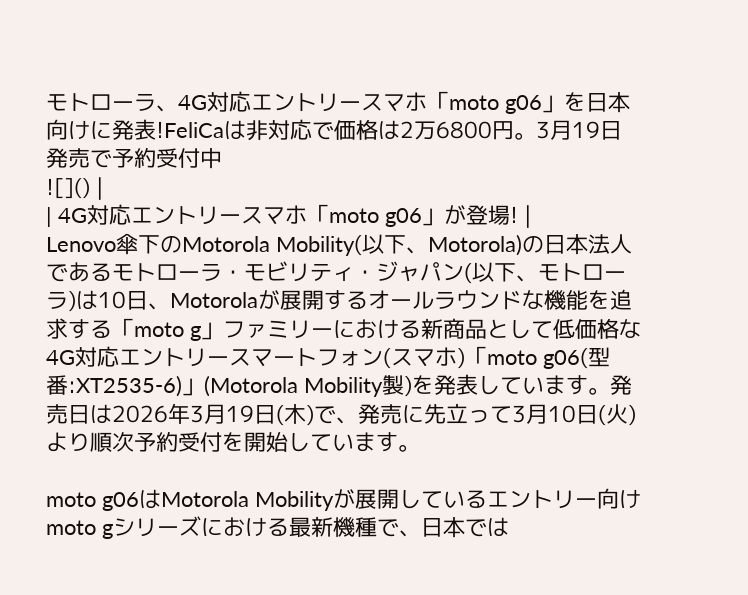モトローラ、4G対応エントリースマホ「moto g06」を日本向けに発表!FeliCaは非対応で価格は2万6800円。3月19日発売で予約受付中
![]() |
| 4G対応エントリースマホ「moto g06」が登場! |
Lenovo傘下のMotorola Mobility(以下、Motorola)の日本法人であるモトローラ・モビリティ・ジャパン(以下、モトローラ)は10日、Motorolaが展開するオールラウンドな機能を追求する「moto g」ファミリーにおける新商品として低価格な4G対応エントリースマートフォン(スマホ)「moto g06(型番:XT2535-6)」(Motorola Mobility製)を発表しています。発売日は2026年3月19日(木)で、発売に先立って3月10日(火)より順次予約受付を開始しています。

moto g06はMotorola Mobilityが展開しているエントリー向けmoto gシリーズにおける最新機種で、日本では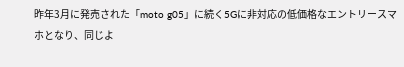昨年3月に発売された「moto g05」に続く5Gに非対応の低価格なエントリースマホとなり、同じよ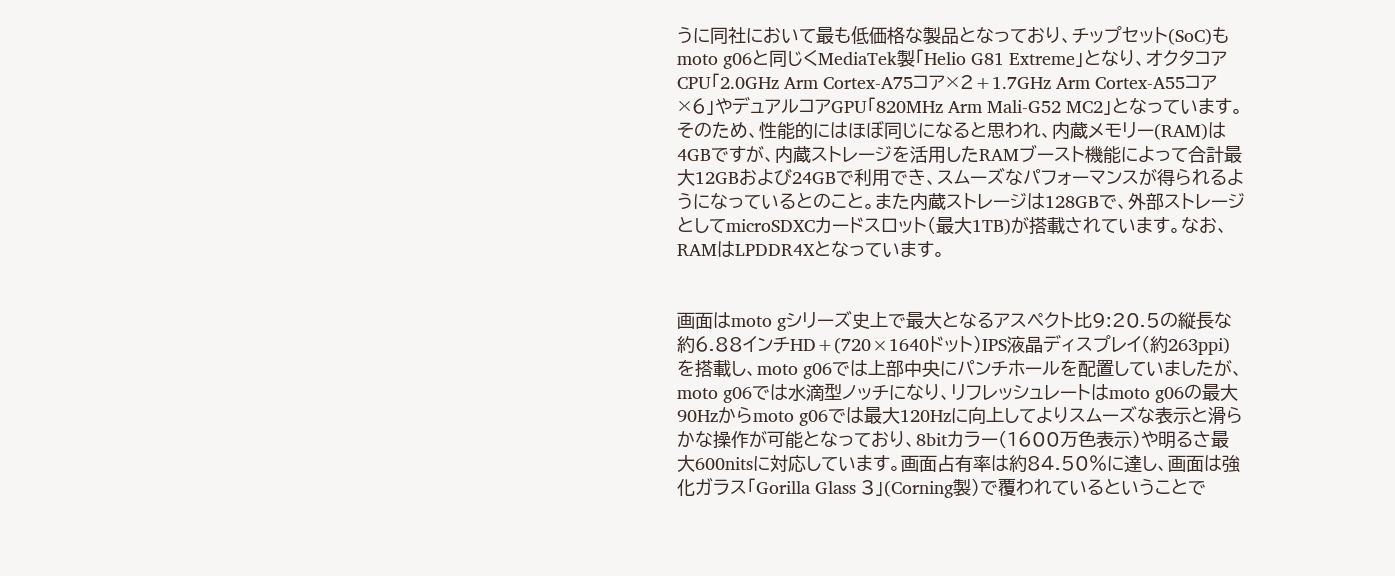うに同社において最も低価格な製品となっており、チップセット(SoC)もmoto g06と同じくMediaTek製「Helio G81 Extreme」となり、オクタコアCPU「2.0GHz Arm Cortex-A75コア×2+1.7GHz Arm Cortex-A55コア×6」やデュアルコアGPU「820MHz Arm Mali-G52 MC2」となっています。
そのため、性能的にはほぼ同じになると思われ、内蔵メモリー(RAM)は4GBですが、内蔵ストレージを活用したRAMブースト機能によって合計最大12GBおよび24GBで利用でき、スムーズなパフォーマンスが得られるようになっているとのこと。また内蔵ストレージは128GBで、外部ストレージとしてmicroSDXCカードスロット(最大1TB)が搭載されています。なお、RAMはLPDDR4Xとなっています。


画面はmoto gシリーズ史上で最大となるアスペクト比9:20.5の縦長な約6.88インチHD+(720×1640ドット)IPS液晶ディスプレイ(約263ppi)を搭載し、moto g06では上部中央にパンチホールを配置していましたが、moto g06では水滴型ノッチになり、リフレッシュレートはmoto g06の最大90Hzからmoto g06では最大120Hzに向上してよりスムーズな表示と滑らかな操作が可能となっており、8bitカラー(1600万色表示)や明るさ最大600nitsに対応しています。画面占有率は約84.50%に達し、画面は強化ガラス「Gorilla Glass 3」(Corning製)で覆われているということで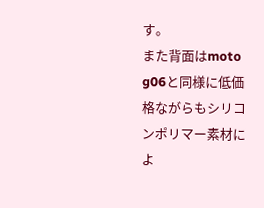す。
また背面はmoto g06と同様に低価格ながらもシリコンポリマー素材によ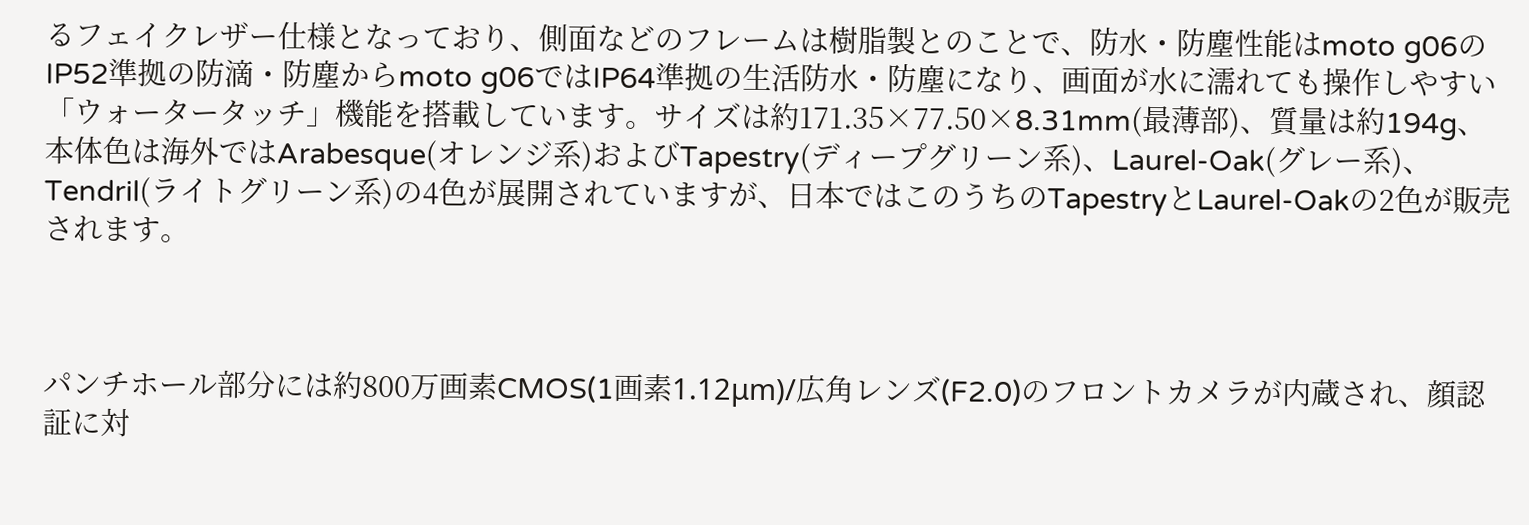るフェイクレザー仕様となっており、側面などのフレームは樹脂製とのことで、防水・防塵性能はmoto g06のIP52準拠の防滴・防塵からmoto g06ではIP64準拠の生活防水・防塵になり、画面が水に濡れても操作しやすい「ウォータータッチ」機能を搭載しています。サイズは約171.35×77.50×8.31mm(最薄部)、質量は約194g、本体色は海外ではArabesque(オレンジ系)およびTapestry(ディープグリーン系)、Laurel-Oak(グレー系)、Tendril(ライトグリーン系)の4色が展開されていますが、日本ではこのうちのTapestryとLaurel-Oakの2色が販売されます。



パンチホール部分には約800万画素CMOS(1画素1.12μm)/広角レンズ(F2.0)のフロントカメラが内蔵され、顔認証に対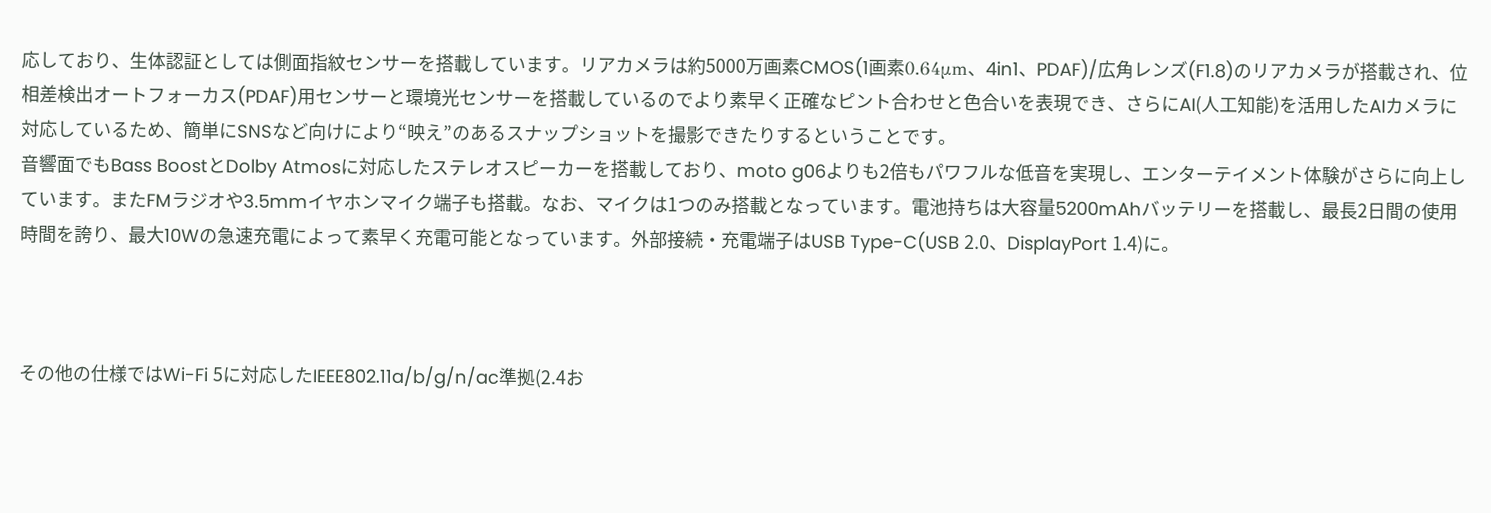応しており、生体認証としては側面指紋センサーを搭載しています。リアカメラは約5000万画素CMOS(1画素0.64μm、4in1、PDAF)/広角レンズ(F1.8)のリアカメラが搭載され、位相差検出オートフォーカス(PDAF)用センサーと環境光センサーを搭載しているのでより素早く正確なピント合わせと色合いを表現でき、さらにAI(人工知能)を活用したAIカメラに対応しているため、簡単にSNSなど向けにより“映え”のあるスナップショットを撮影できたりするということです。
音響面でもBass BoostとDolby Atmosに対応したステレオスピーカーを搭載しており、moto g06よりも2倍もパワフルな低音を実現し、エンターテイメント体験がさらに向上しています。またFMラジオや3.5mmイヤホンマイク端子も搭載。なお、マイクは1つのみ搭載となっています。電池持ちは大容量5200mAhバッテリーを搭載し、最長2日間の使用時間を誇り、最大10Wの急速充電によって素早く充電可能となっています。外部接続・充電端子はUSB Type-C(USB 2.0、DisplayPort 1.4)に。



その他の仕様ではWi-Fi 5に対応したIEEE802.11a/b/g/n/ac準拠(2.4お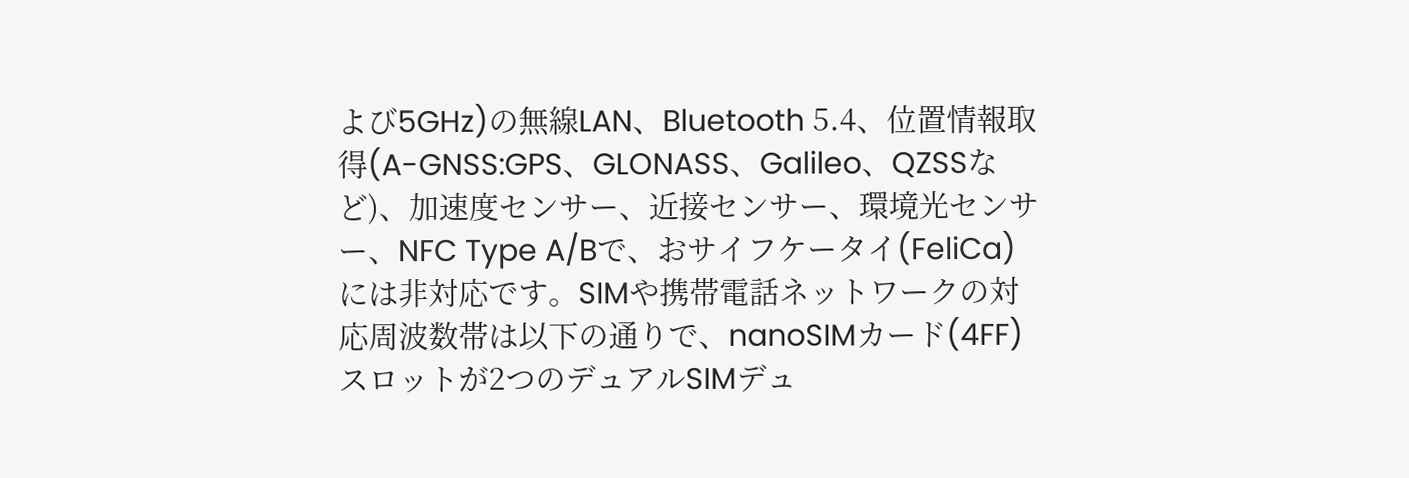よび5GHz)の無線LAN、Bluetooth 5.4、位置情報取得(A-GNSS:GPS、GLONASS、Galileo、QZSSなど)、加速度センサー、近接センサー、環境光センサー、NFC Type A/Bで、おサイフケータイ(FeliCa)には非対応です。SIMや携帯電話ネットワークの対応周波数帯は以下の通りで、nanoSIMカード(4FF)スロットが2つのデュアルSIMデュ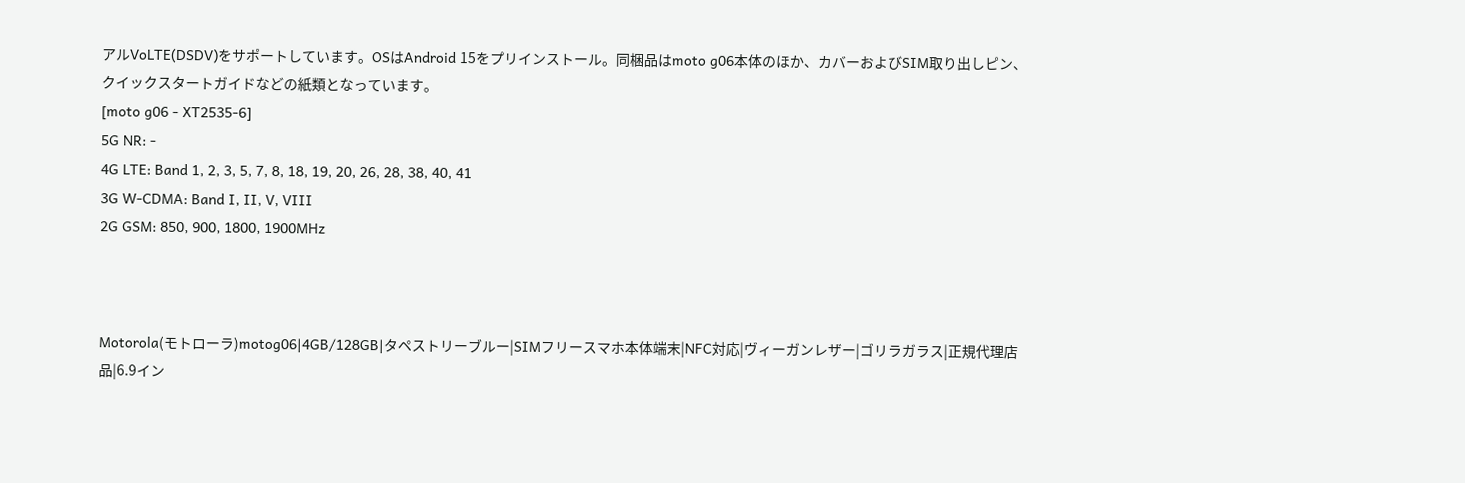アルVoLTE(DSDV)をサポートしています。OSはAndroid 15をプリインストール。同梱品はmoto g06本体のほか、カバーおよびSIM取り出しピン、クイックスタートガイドなどの紙類となっています。
[moto g06 - XT2535-6]
5G NR: -
4G LTE: Band 1, 2, 3, 5, 7, 8, 18, 19, 20, 26, 28, 38, 40, 41
3G W-CDMA: Band I, II, V, VIII
2G GSM: 850, 900, 1800, 1900MHz



Motorola(モトローラ)motog06|4GB/128GB|タペストリーブルー|SIMフリースマホ本体端末|NFC対応|ヴィーガンレザー|ゴリラガラス|正規代理店品|6.9イン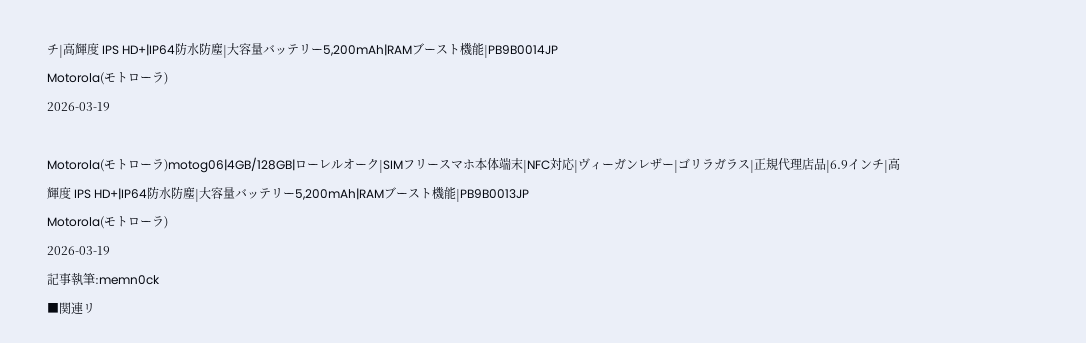チ|高輝度 IPS HD+|IP64防水防塵|大容量バッテリー5,200mAh|RAMブースト機能|PB9B0014JP
Motorola(モトローラ)
2026-03-19

Motorola(モトローラ)motog06|4GB/128GB|ローレルオーク|SIMフリースマホ本体端末|NFC対応|ヴィーガンレザー|ゴリラガラス|正規代理店品|6.9インチ|高輝度 IPS HD+|IP64防水防塵|大容量バッテリー5,200mAh|RAMブースト機能|PB9B0013JP
Motorola(モトローラ)
2026-03-19
記事執筆:memn0ck
■関連リ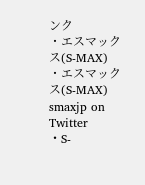ンク
・エスマックス(S-MAX)
・エスマックス(S-MAX) smaxjp on Twitter
・S-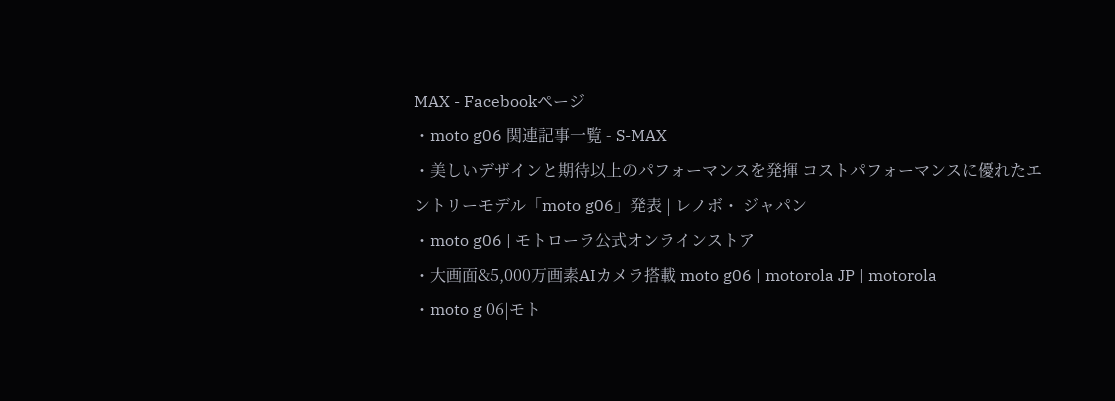MAX - Facebookページ
・moto g06 関連記事一覧 - S-MAX
・美しいデザインと期待以上のパフォーマンスを発揮 コストパフォーマンスに優れたエントリーモデル「moto g06」発表 | レノボ・ ジャパン
・moto g06 | モトローラ公式オンラインストア
・大画面&5,000万画素AIカメラ搭載 moto g06 | motorola JP | motorola
・moto g 06|モト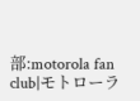部:motorola fan club|モトローラ